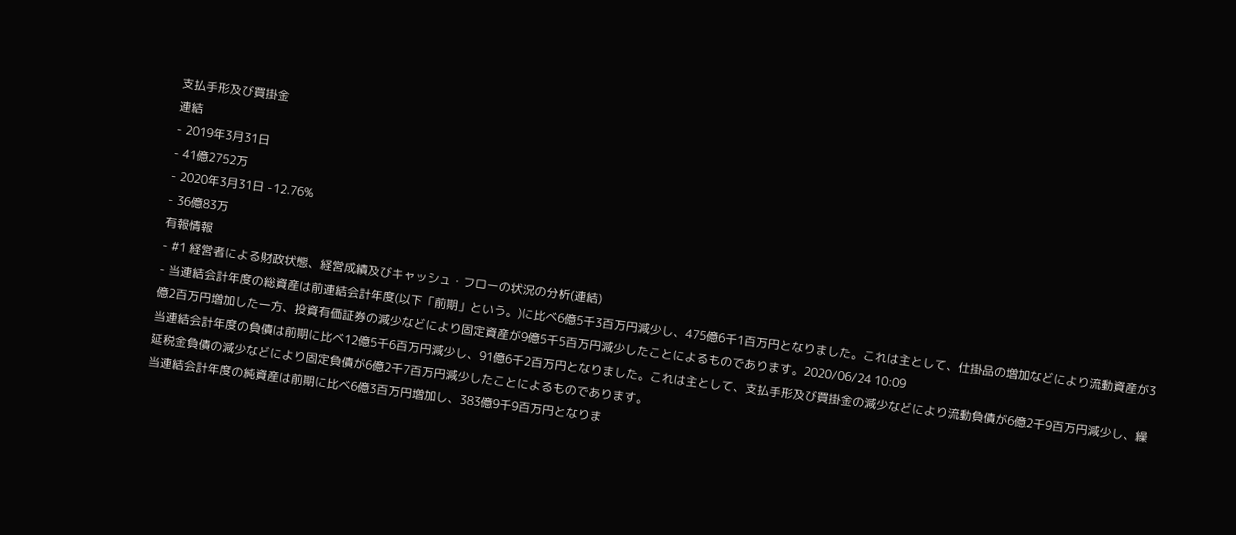支払手形及び買掛金
連結
- 2019年3月31日
- 41億2752万
- 2020年3月31日 -12.76%
- 36億83万
有報情報
- #1 経営者による財政状態、経営成績及びキャッシュ・フローの状況の分析(連結)
- 当連結会計年度の総資産は前連結会計年度(以下「前期」という。)に比べ6億5千3百万円減少し、475億6千1百万円となりました。これは主として、仕掛品の増加などにより流動資産が3億2百万円増加した一方、投資有価証券の減少などにより固定資産が9億5千5百万円減少したことによるものであります。2020/06/24 10:09
当連結会計年度の負債は前期に比べ12億5千6百万円減少し、91億6千2百万円となりました。これは主として、支払手形及び買掛金の減少などにより流動負債が6億2千9百万円減少し、繰延税金負債の減少などにより固定負債が6億2千7百万円減少したことによるものであります。
当連結会計年度の純資産は前期に比べ6億3百万円増加し、383億9千9百万円となりま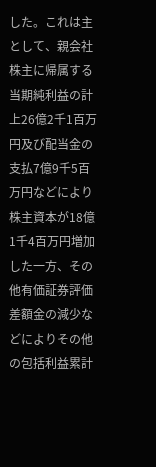した。これは主として、親会社株主に帰属する当期純利益の計上26億2千1百万円及び配当金の支払7億9千5百万円などにより株主資本が18億1千4百万円増加した一方、その他有価証券評価差額金の減少などによりその他の包括利益累計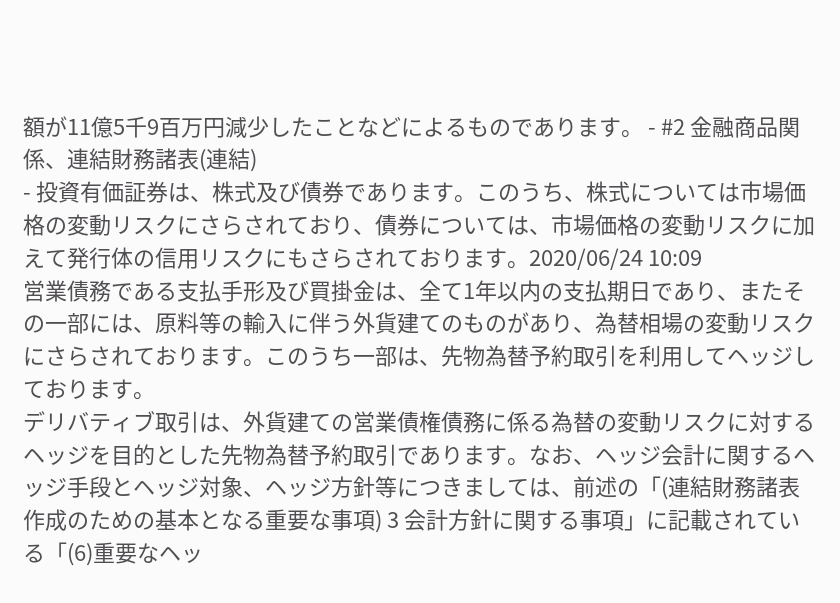額が11億5千9百万円減少したことなどによるものであります。 - #2 金融商品関係、連結財務諸表(連結)
- 投資有価証券は、株式及び債券であります。このうち、株式については市場価格の変動リスクにさらされており、債券については、市場価格の変動リスクに加えて発行体の信用リスクにもさらされております。2020/06/24 10:09
営業債務である支払手形及び買掛金は、全て1年以内の支払期日であり、またその一部には、原料等の輸入に伴う外貨建てのものがあり、為替相場の変動リスクにさらされております。このうち一部は、先物為替予約取引を利用してヘッジしております。
デリバティブ取引は、外貨建ての営業債権債務に係る為替の変動リスクに対するヘッジを目的とした先物為替予約取引であります。なお、ヘッジ会計に関するヘッジ手段とヘッジ対象、ヘッジ方針等につきましては、前述の「(連結財務諸表作成のための基本となる重要な事項) 3 会計方針に関する事項」に記載されている「(6)重要なヘッ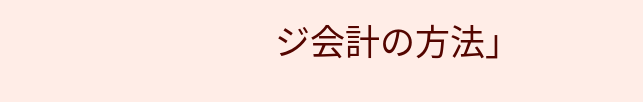ジ会計の方法」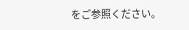をご参照ください。